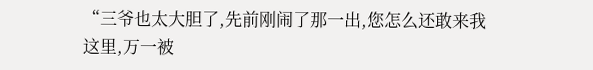“三爷也太大胆了,先前刚闹了那一出,您怎么还敢来我这里,万一被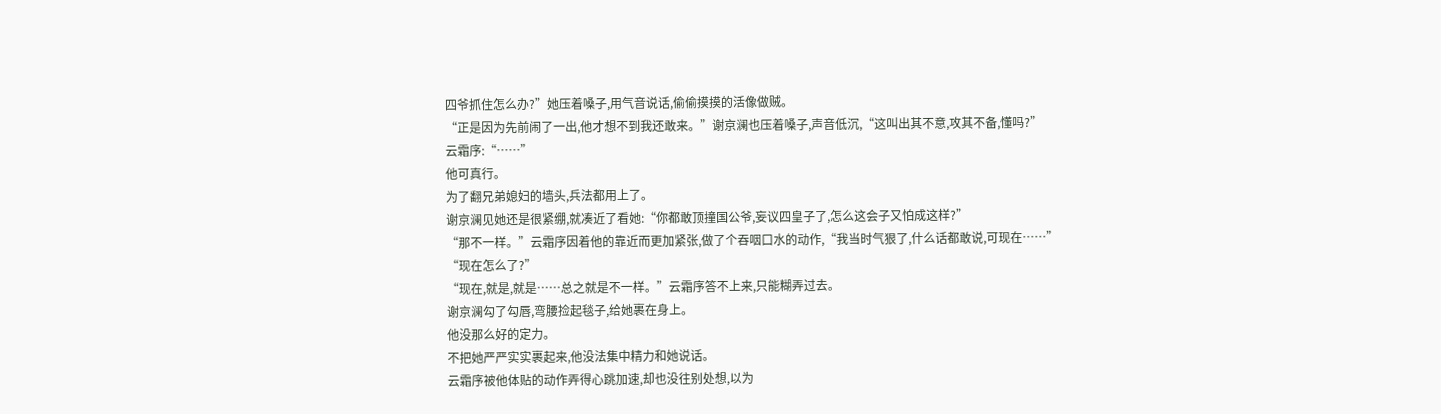四爷抓住怎么办?”她压着嗓子,用气音说话,偷偷摸摸的活像做贼。
“正是因为先前闹了一出,他才想不到我还敢来。”谢京澜也压着嗓子,声音低沉,“这叫出其不意,攻其不备,懂吗?”
云霜序:“……”
他可真行。
为了翻兄弟媳妇的墙头,兵法都用上了。
谢京澜见她还是很紧绷,就凑近了看她:“你都敢顶撞国公爷,妄议四皇子了,怎么这会子又怕成这样?”
“那不一样。”云霜序因着他的靠近而更加紧张,做了个吞咽口水的动作,“我当时气狠了,什么话都敢说,可现在……”
“现在怎么了?”
“现在,就是,就是……总之就是不一样。”云霜序答不上来,只能糊弄过去。
谢京澜勾了勾唇,弯腰捡起毯子,给她裹在身上。
他没那么好的定力。
不把她严严实实裹起来,他没法集中精力和她说话。
云霜序被他体贴的动作弄得心跳加速,却也没往别处想,以为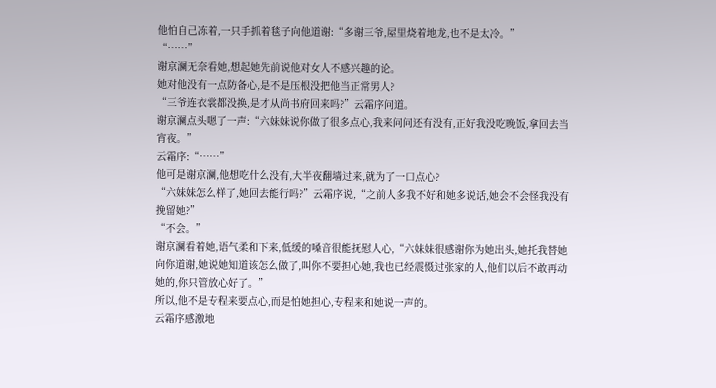他怕自己冻着,一只手抓着毯子向他道谢:“多谢三爷,屋里烧着地龙,也不是太冷。”
“……”
谢京澜无奈看她,想起她先前说他对女人不感兴趣的论。
她对他没有一点防备心,是不是压根没把他当正常男人?
“三爷连衣裳都没换,是才从尚书府回来吗?”云霜序问道。
谢京澜点头嗯了一声:“六妹妹说你做了很多点心,我来问问还有没有,正好我没吃晚饭,拿回去当宵夜。”
云霜序:“……”
他可是谢京澜,他想吃什么没有,大半夜翻墙过来,就为了一口点心?
“六妹妹怎么样了,她回去能行吗?”云霜序说,“之前人多我不好和她多说话,她会不会怪我没有挽留她?”
“不会。”
谢京澜看着她,语气柔和下来,低缓的嗓音很能抚慰人心,“六妹妹很感谢你为她出头,她托我替她向你道谢,她说她知道该怎么做了,叫你不要担心她,我也已经震慑过张家的人,他们以后不敢再动她的,你只管放心好了。”
所以,他不是专程来要点心,而是怕她担心,专程来和她说一声的。
云霜序感激地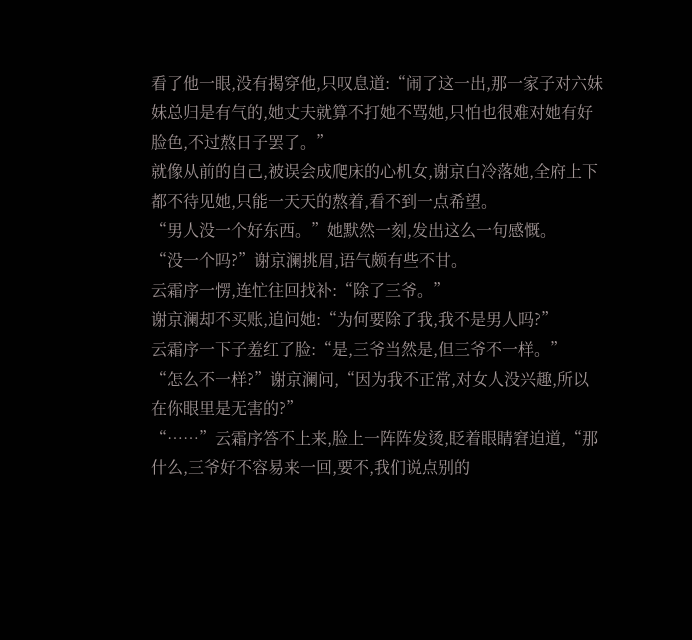看了他一眼,没有揭穿他,只叹息道:“闹了这一出,那一家子对六妹妹总归是有气的,她丈夫就算不打她不骂她,只怕也很难对她有好脸色,不过熬日子罢了。”
就像从前的自己,被误会成爬床的心机女,谢京白冷落她,全府上下都不待见她,只能一天天的熬着,看不到一点希望。
“男人没一个好东西。”她默然一刻,发出这么一句感慨。
“没一个吗?”谢京澜挑眉,语气颇有些不甘。
云霜序一愣,连忙往回找补:“除了三爷。”
谢京澜却不买账,追问她:“为何要除了我,我不是男人吗?”
云霜序一下子羞红了脸:“是,三爷当然是,但三爷不一样。”
“怎么不一样?”谢京澜问,“因为我不正常,对女人没兴趣,所以在你眼里是无害的?”
“……”云霜序答不上来,脸上一阵阵发烫,眨着眼睛窘迫道,“那什么,三爷好不容易来一回,要不,我们说点别的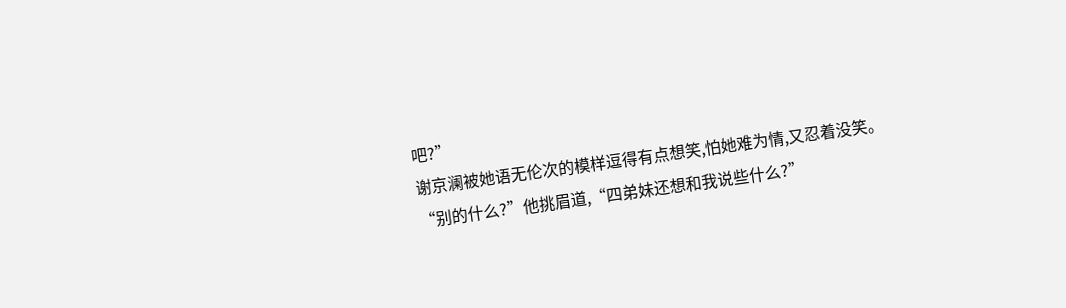吧?”
谢京澜被她语无伦次的模样逗得有点想笑,怕她难为情,又忍着没笑。
“别的什么?”他挑眉道,“四弟妹还想和我说些什么?”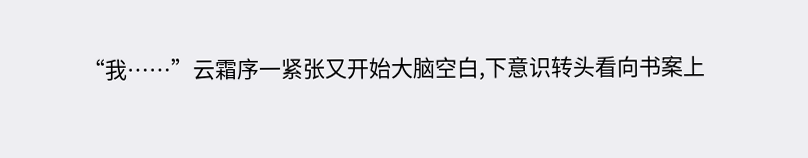“我……”云霜序一紧张又开始大脑空白,下意识转头看向书案上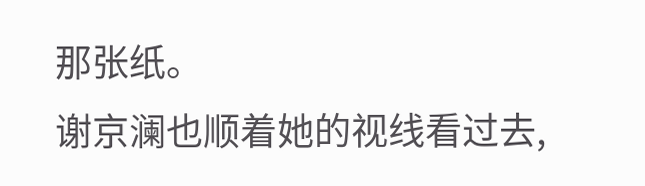那张纸。
谢京澜也顺着她的视线看过去,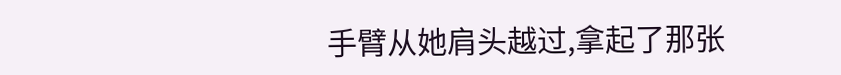手臂从她肩头越过,拿起了那张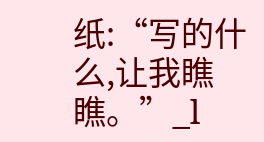纸:“写的什么,让我瞧瞧。”_l